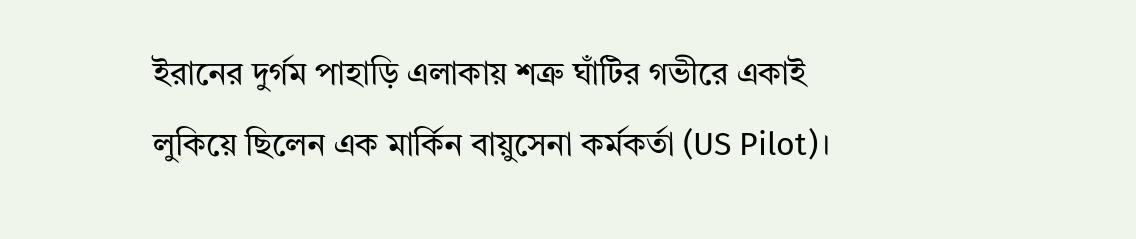ইরানের দুর্গম পাহাড়ি এলাকায় শত্রু ঘাঁটির গভীরে একাই লুকিয়ে ছিলেন এক মার্কিন বায়ুসেনা কর্মকর্তা (US Pilot)।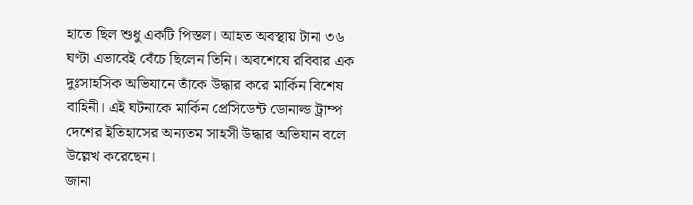হাতে ছিল শুধু একটি পিস্তল। আহত অবস্থায় টানা ৩৬ ঘণ্টা এভাবেই বেঁচে ছিলেন তিনি। অবশেষে রবিবার এক দুঃসাহসিক অভিযানে তাঁকে উদ্ধার করে মার্কিন বিশেষ বাহিনী। এই ঘটনাকে মার্কিন প্রেসিডেন্ট ডোনাল্ড ট্রাম্প দেশের ইতিহাসের অন্যতম সাহসী উদ্ধার অভিযান বলে উল্লেখ করেছেন।
জানা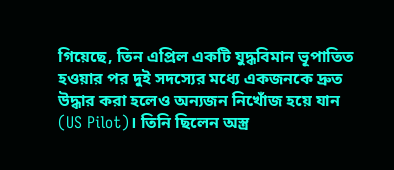গিয়েছে, তিন এপ্রিল একটি যুদ্ধবিমান ভূপাতিত হওয়ার পর দুই সদস্যের মধ্যে একজনকে দ্রুত উদ্ধার করা হলেও অন্যজন নিখোঁজ হয়ে যান (US Pilot)। তিনি ছিলেন অস্ত্র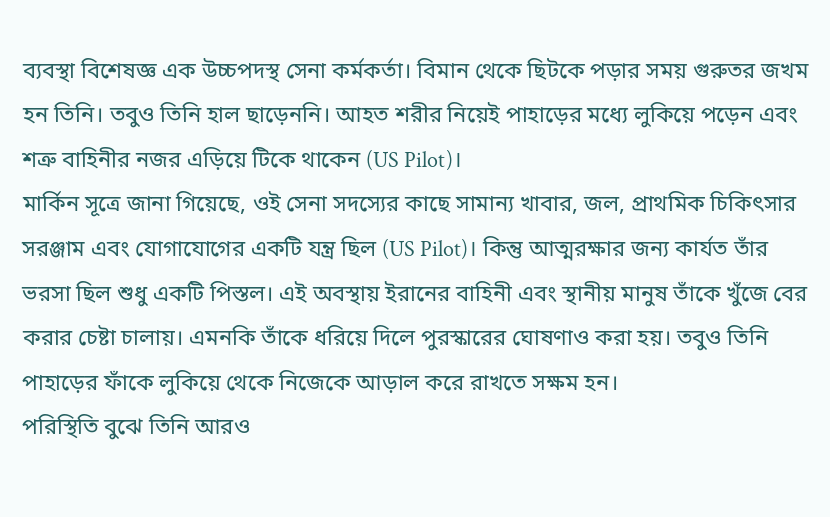ব্যবস্থা বিশেষজ্ঞ এক উচ্চপদস্থ সেনা কর্মকর্তা। বিমান থেকে ছিটকে পড়ার সময় গুরুতর জখম হন তিনি। তবুও তিনি হাল ছাড়েননি। আহত শরীর নিয়েই পাহাড়ের মধ্যে লুকিয়ে পড়েন এবং শত্রু বাহিনীর নজর এড়িয়ে টিকে থাকেন (US Pilot)।
মার্কিন সূত্রে জানা গিয়েছে, ওই সেনা সদস্যের কাছে সামান্য খাবার, জল, প্রাথমিক চিকিৎসার সরঞ্জাম এবং যোগাযোগের একটি যন্ত্র ছিল (US Pilot)। কিন্তু আত্মরক্ষার জন্য কার্যত তাঁর ভরসা ছিল শুধু একটি পিস্তল। এই অবস্থায় ইরানের বাহিনী এবং স্থানীয় মানুষ তাঁকে খুঁজে বের করার চেষ্টা চালায়। এমনকি তাঁকে ধরিয়ে দিলে পুরস্কারের ঘোষণাও করা হয়। তবুও তিনি পাহাড়ের ফাঁকে লুকিয়ে থেকে নিজেকে আড়াল করে রাখতে সক্ষম হন।
পরিস্থিতি বুঝে তিনি আরও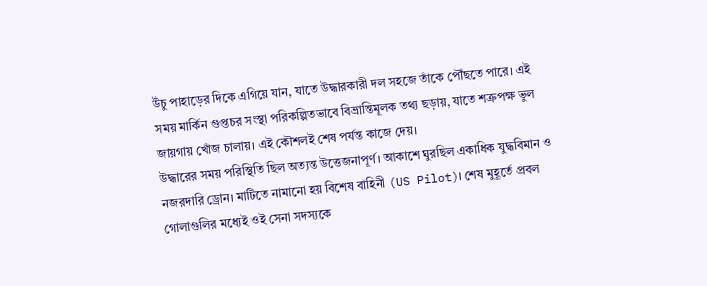উঁচু পাহাড়ের দিকে এগিয়ে যান, যাতে উদ্ধারকারী দল সহজে তাঁকে পৌঁছতে পারে। এই সময় মার্কিন গুপ্তচর সংস্থা পরিকল্পিতভাবে বিভ্রান্তিমূলক তথ্য ছড়ায়, যাতে শত্রুপক্ষ ভুল জায়গায় খোঁজ চালায়। এই কৌশলই শেষ পর্যন্ত কাজে দেয়।
উদ্ধারের সময় পরিস্থিতি ছিল অত্যন্ত উত্তেজনাপূর্ণ। আকাশে ঘুরছিল একাধিক যুদ্ধবিমান ও নজরদারি ড্রোন। মাটিতে নামানো হয় বিশেষ বাহিনী (US Pilot)। শেষ মুহূর্তে প্রবল গোলাগুলির মধ্যেই ওই সেনা সদস্যকে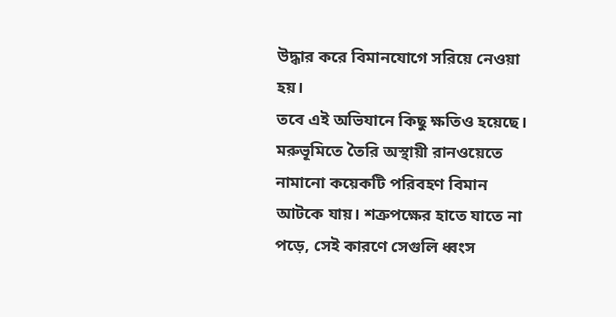উদ্ধার করে বিমানযোগে সরিয়ে নেওয়া হয়।
তবে এই অভিযানে কিছু ক্ষতিও হয়েছে। মরুভূমিতে তৈরি অস্থায়ী রানওয়েতে নামানো কয়েকটি পরিবহণ বিমান আটকে যায়। শত্রুপক্ষের হাতে যাতে না পড়ে, সেই কারণে সেগুলি ধ্বংস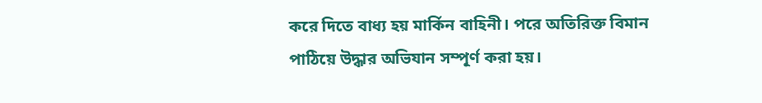করে দিতে বাধ্য হয় মার্কিন বাহিনী। পরে অতিরিক্ত বিমান পাঠিয়ে উদ্ধার অভিযান সম্পূর্ণ করা হয়।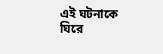এই ঘটনাকে ঘিরে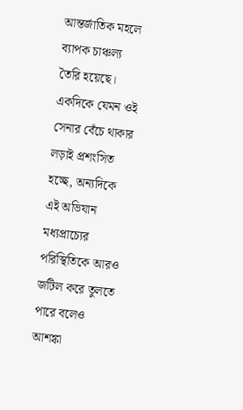আন্তর্জাতিক মহলে ব্যাপক চাঞ্চল্য তৈরি হয়েছে। একদিকে যেমন ওই সেনার বেঁচে থাকার লড়াই প্রশংসিত হচ্ছে, অন্যদিকে এই অভিযান মধ্যপ্রাচ্যের পরিস্থিতিকে আরও জটিল করে তুলতে পারে বলেও আশঙ্কা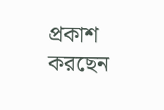প্রকাশ করছেন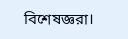বিশেষজ্ঞরা।